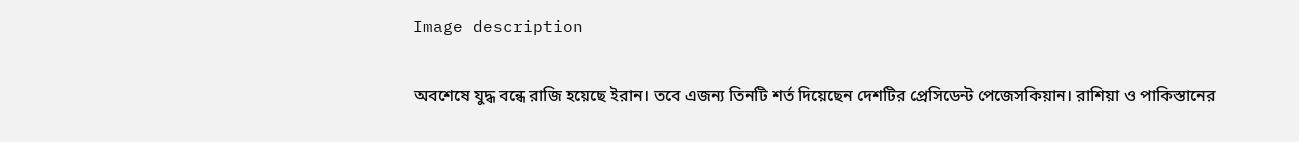Image description

অবশেষে যুদ্ধ বন্ধে রাজি হয়েছে ইরান। তবে এজন্য তিনটি শর্ত দিয়েছেন দেশটির প্রেসিডেন্ট পেজেসকিয়ান। রাশিয়া ও পাকিস্তানের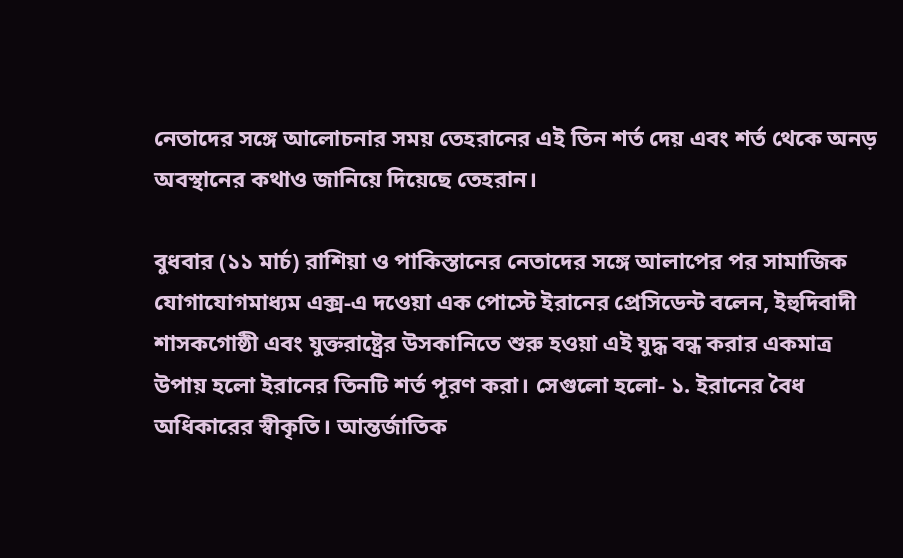নেতাদের সঙ্গে আলোচনার সময় তেহরানের এই তিন শর্ত দেয় এবং শর্ত থেকে অনড় অবস্থানের কথাও জানিয়ে দিয়েছে তেহরান।

বুধবার (১১ মার্চ) রাশিয়া ও পাকিস্তানের নেতাদের সঙ্গে আলাপের পর সামাজিক যোগাযোগমাধ্যম এক্স-এ দওেয়া এক পোস্টে ইরানের প্রেসিডেন্ট বলেন, ইহুদিবাদী শাসকগোষ্ঠী এবং যুক্তরাষ্ট্রের উসকানিতে শুরু হওয়া এই যুদ্ধ বন্ধ করার একমাত্র উপায় হলো ইরানের তিনটি শর্ত পূরণ করা। সেগুলো হলো- ১. ইরানের বৈধ অধিকারের স্বীকৃতি। আন্তর্জাতিক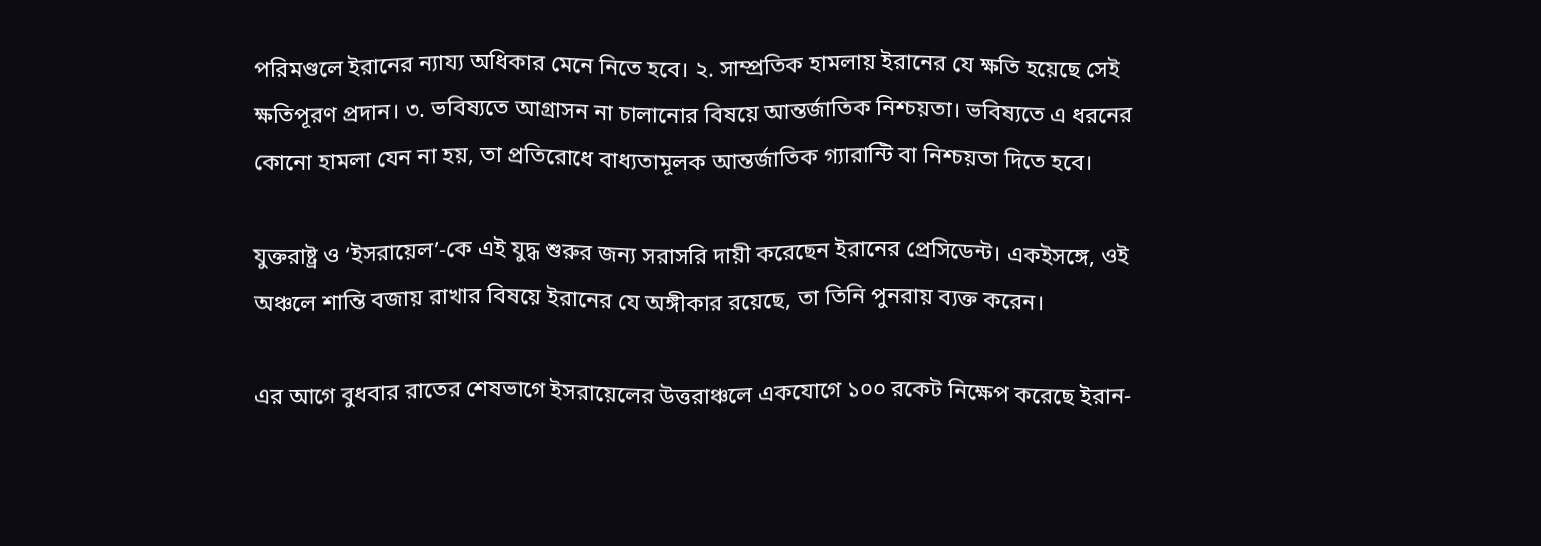পরিমণ্ডলে ইরানের ন্যায্য অধিকার মেনে নিতে হবে। ২. সাম্প্রতিক হামলায় ইরানের যে ক্ষতি হয়েছে সেই ক্ষতিপূরণ প্রদান। ৩. ভবিষ্যতে আগ্রাসন না চালানোর বিষয়ে আন্তর্জাতিক নিশ্চয়তা। ভবিষ্যতে এ ধরনের কোনো হামলা যেন না হয়, তা প্রতিরোধে বাধ্যতামূলক আন্তর্জাতিক গ্যারান্টি বা নিশ্চয়তা দিতে হবে।

যুক্তরাষ্ট্র ও ‘ইসরায়েল’-কে এই যুদ্ধ শুরুর জন্য সরাসরি দায়ী করেছেন ইরানের প্রেসিডেন্ট। একইসঙ্গে, ওই অঞ্চলে শান্তি বজায় রাখার বিষয়ে ইরানের যে অঙ্গীকার রয়েছে, তা তিনি পুনরায় ব্যক্ত করেন।

এর আগে বুধবার রাতের শেষভাগে ইসরায়েলের উত্তরাঞ্চলে একযোগে ১০০ রকেট নিক্ষেপ করেছে ইরান-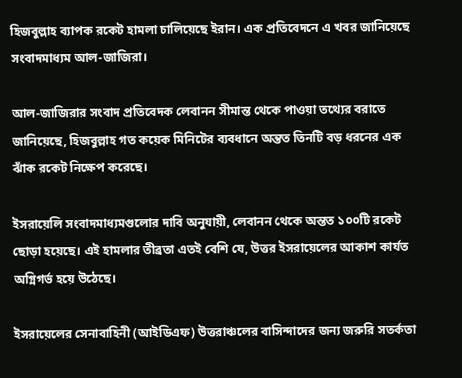হিজবুল্লাহ ব্যাপক রকেট হামলা চালিয়েছে ইরান। এক প্রতিবেদনে এ খবর জানিয়েছে সংবাদমাধ্যম আল-জাজিরা।

আল-জাজিরার সংবাদ প্রতিবেদক লেবানন সীমান্ত থেকে পাওয়া তথ্যের বরাতে জানিয়েছে, হিজবুল্লাহ গত কয়েক মিনিটের ব্যবধানে অন্তত তিনটি বড় ধরনের এক ঝাঁক রকেট নিক্ষেপ করেছে।

ইসরায়েলি সংবাদমাধ্যমগুলোর দাবি অনুযায়ী, লেবানন থেকে অন্তত ১০০টি রকেট ছোড়া হয়েছে। এই হামলার তীব্রতা এতই বেশি যে, উত্তর ইসরায়েলের আকাশ কার্যত অগ্নিগর্ভ হয়ে উঠেছে।

ইসরায়েলের সেনাবাহিনী (আইডিএফ) উত্তরাঞ্চলের বাসিন্দাদের জন্য জরুরি সতর্কতা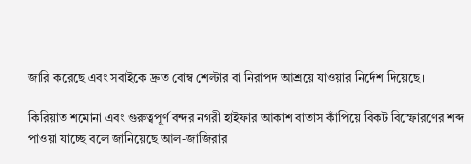জারি করেছে এবং সবাইকে দ্রুত বোম্ব শেল্টার বা নিরাপদ আশ্রয়ে যাওয়ার নির্দেশ দিয়েছে।

কিরিয়াত শমোনা এবং গুরুত্বপূর্ণ বন্দর নগরী হাইফার আকাশ বাতাস কাঁপিয়ে বিকট বিস্ফোরণের শব্দ পাওয়া যাচ্ছে বলে জানিয়েছে আল-জাজিরার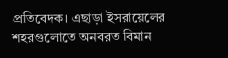প্রতিবেদক। এছাড়া ইসরায়েলের শহরগুলোতে অনবরত বিমান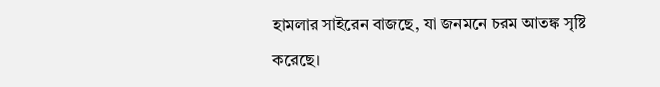হামলার সাইরেন বাজছে, যা জনমনে চরম আতঙ্ক সৃষ্টি করেছে।